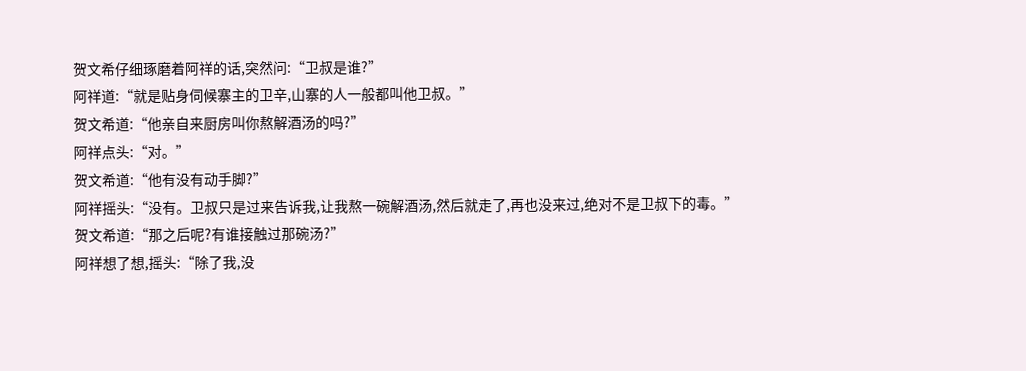贺文希仔细琢磨着阿祥的话,突然问:“卫叔是谁?”
阿祥道:“就是贴身伺候寨主的卫辛,山寨的人一般都叫他卫叔。”
贺文希道:“他亲自来厨房叫你熬解酒汤的吗?”
阿祥点头:“对。”
贺文希道:“他有没有动手脚?”
阿祥摇头:“没有。卫叔只是过来告诉我,让我熬一碗解酒汤,然后就走了,再也没来过,绝对不是卫叔下的毒。”
贺文希道:“那之后呢?有谁接触过那碗汤?”
阿祥想了想,摇头:“除了我,没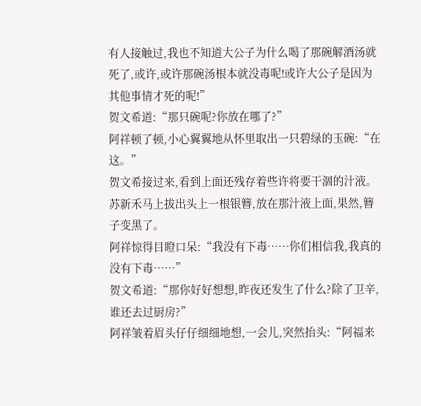有人接触过,我也不知道大公子为什么喝了那碗解酒汤就死了,或许,或许那碗汤根本就没毒呢!或许大公子是因为其他事情才死的呢!”
贺文希道:“那只碗呢?你放在哪了?”
阿祥顿了顿,小心翼翼地从怀里取出一只碧绿的玉碗:“在这。”
贺文希接过来,看到上面还残存着些许将要干涸的汁液。
苏新禾马上拔出头上一根银簪,放在那汁液上面,果然,簪子变黑了。
阿祥惊得目瞪口呆:“我没有下毒……你们相信我,我真的没有下毒……”
贺文希道:“那你好好想想,昨夜还发生了什么?除了卫辛,谁还去过厨房?”
阿祥皱着眉头仔仔细细地想,一会儿,突然抬头:“阿福来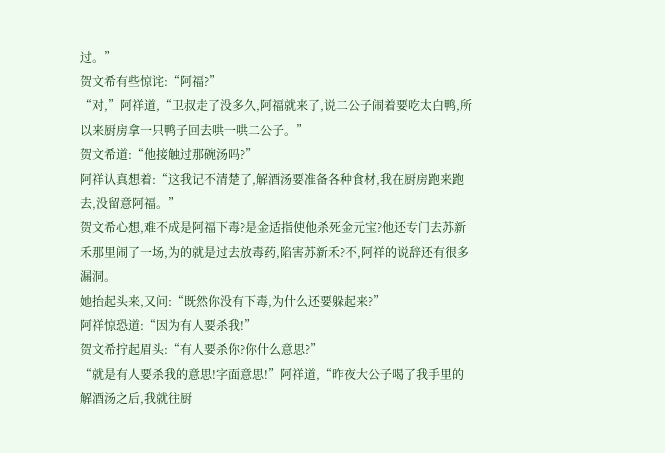过。”
贺文希有些惊诧:“阿福?”
“对,”阿祥道,“卫叔走了没多久,阿福就来了,说二公子闹着要吃太白鸭,所以来厨房拿一只鸭子回去哄一哄二公子。”
贺文希道:“他接触过那碗汤吗?”
阿祥认真想着:“这我记不清楚了,解酒汤要准备各种食材,我在厨房跑来跑去,没留意阿福。”
贺文希心想,难不成是阿福下毒?是金适指使他杀死金元宝?他还专门去苏新禾那里闹了一场,为的就是过去放毒药,陷害苏新禾?不,阿祥的说辞还有很多漏洞。
她抬起头来,又问:“既然你没有下毒,为什么还要躲起来?”
阿祥惊恐道:“因为有人要杀我!”
贺文希拧起眉头:“有人要杀你?你什么意思?”
“就是有人要杀我的意思!字面意思!”阿祥道,“昨夜大公子喝了我手里的解酒汤之后,我就往厨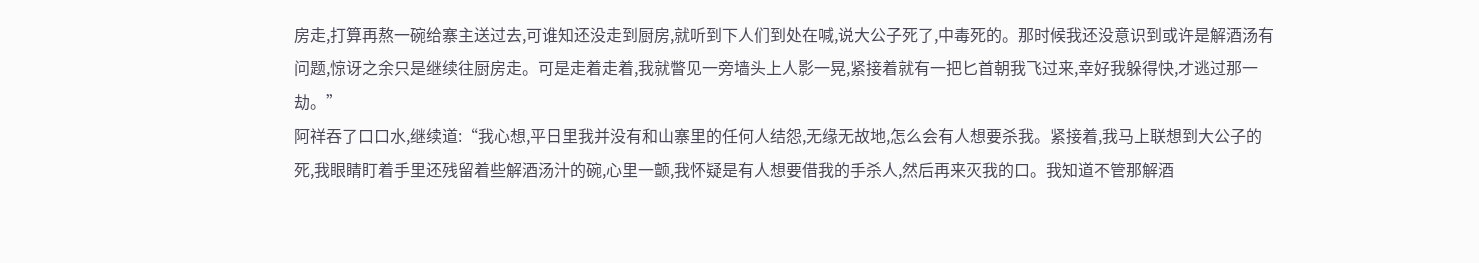房走,打算再熬一碗给寨主送过去,可谁知还没走到厨房,就听到下人们到处在喊,说大公子死了,中毒死的。那时候我还没意识到或许是解酒汤有问题,惊讶之余只是继续往厨房走。可是走着走着,我就瞥见一旁墙头上人影一晃,紧接着就有一把匕首朝我飞过来,幸好我躲得快,才逃过那一劫。”
阿祥吞了口口水,继续道:“我心想,平日里我并没有和山寨里的任何人结怨,无缘无故地,怎么会有人想要杀我。紧接着,我马上联想到大公子的死,我眼睛盯着手里还残留着些解酒汤汁的碗,心里一颤,我怀疑是有人想要借我的手杀人,然后再来灭我的口。我知道不管那解酒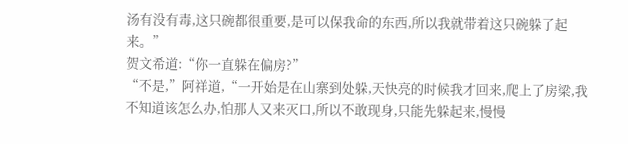汤有没有毒,这只碗都很重要,是可以保我命的东西,所以我就带着这只碗躲了起来。”
贺文希道:“你一直躲在偏房?”
“不是,”阿祥道,“一开始是在山寨到处躲,天快亮的时候我才回来,爬上了房梁,我不知道该怎么办,怕那人又来灭口,所以不敢现身,只能先躲起来,慢慢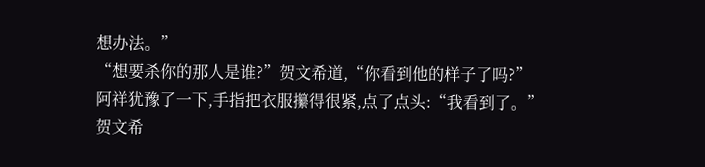想办法。”
“想要杀你的那人是谁?”贺文希道,“你看到他的样子了吗?”
阿祥犹豫了一下,手指把衣服攥得很紧,点了点头:“我看到了。”
贺文希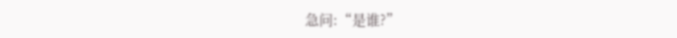急问:“是谁?”